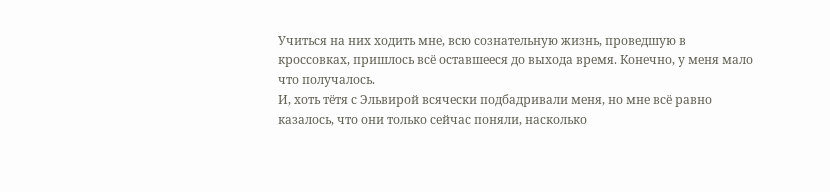Учиться на них ходить мне, всю сознательную жизнь, проведшую в кроссовках, пришлось всё оставшееся до выхода время. Конечно, у меня мало что получалось.
И, хоть тётя с Эльвирой всячески подбадривали меня, но мне всё равно казалось, что они только сейчас поняли, насколько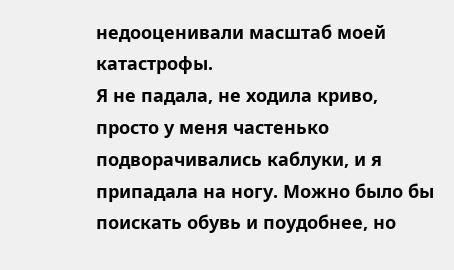недооценивали масштаб моей катастрофы.
Я не падала, не ходила криво, просто у меня частенько подворачивались каблуки, и я припадала на ногу. Можно было бы поискать обувь и поудобнее, но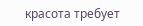красота требует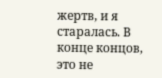жертв, и я старалась. В конце концов, это не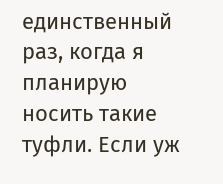единственный раз, когда я планирую носить такие туфли. Если уж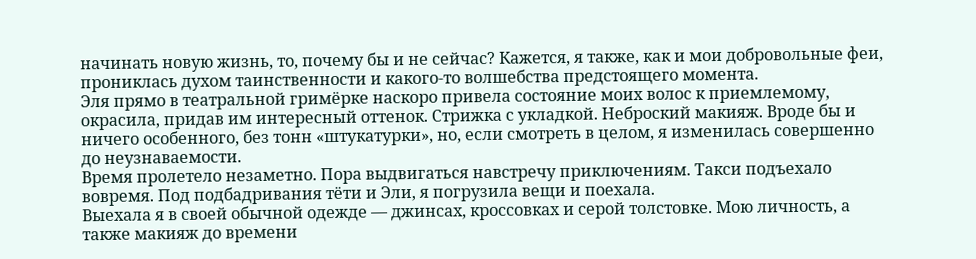начинать новую жизнь, то, почему бы и не сейчас? Кажется, я также, как и мои добровольные феи, прониклась духом таинственности и какого-то волшебства предстоящего момента.
Эля прямо в театральной гримёрке наскоро привела состояние моих волос к приемлемому, окрасила, придав им интересный оттенок. Стрижка с укладкой. Неброский макияж. Вроде бы и ничего особенного, без тонн «штукатурки», но, если смотреть в целом, я изменилась совершенно до неузнаваемости.
Время пролетело незаметно. Пора выдвигаться навстречу приключениям. Такси подъехало вовремя. Под подбадривания тёти и Эли, я погрузила вещи и поехала.
Выехала я в своей обычной одежде — джинсах, кроссовках и серой толстовке. Мою личность, а также макияж до времени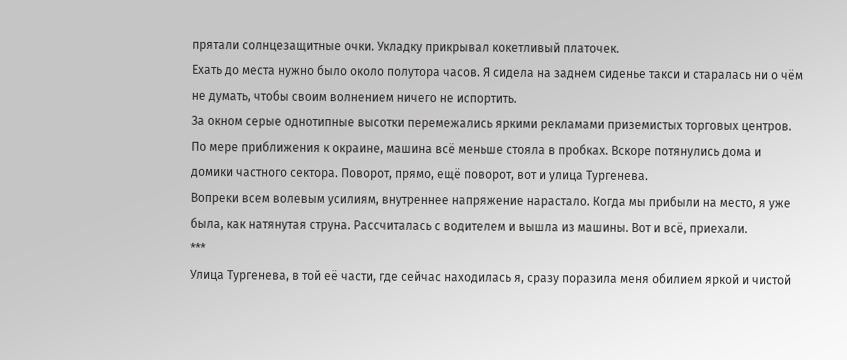прятали солнцезащитные очки. Укладку прикрывал кокетливый платочек.
Ехать до места нужно было около полутора часов. Я сидела на заднем сиденье такси и старалась ни о чём не думать, чтобы своим волнением ничего не испортить.
За окном серые однотипные высотки перемежались яркими рекламами приземистых торговых центров. По мере приближения к окраине, машина всё меньше стояла в пробках. Вскоре потянулись дома и домики частного сектора. Поворот, прямо, ещё поворот, вот и улица Тургенева.
Вопреки всем волевым усилиям, внутреннее напряжение нарастало. Когда мы прибыли на место, я уже была, как натянутая струна. Рассчиталась с водителем и вышла из машины. Вот и всё, приехали.
***
Улица Тургенева, в той её части, где сейчас находилась я, сразу поразила меня обилием яркой и чистой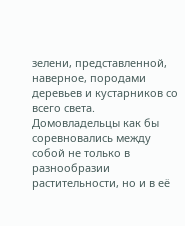зелени, представленной, наверное, породами деревьев и кустарников со всего света. Домовладельцы как бы соревновались между собой не только в разнообразии растительности, но и в её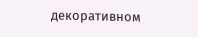декоративном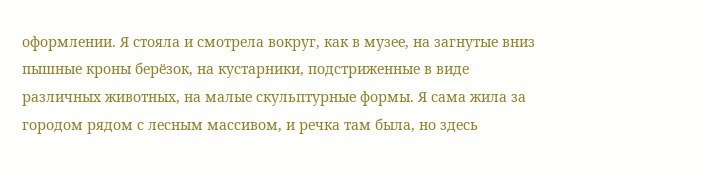оформлении. Я стояла и смотрела вокруг, как в музее, на загнутые вниз пышные кроны берёзок, на кустарники, подстриженные в виде различных животных, на малые скульптурные формы. Я сама жила за городом рядом с лесным массивом, и речка там была, но здесь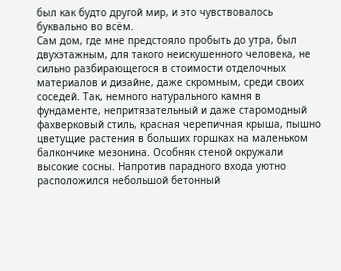был как будто другой мир, и это чувствовалось буквально во всём.
Сам дом, где мне предстояло пробыть до утра, был двухэтажным, для такого неискушенного человека, не сильно разбирающегося в стоимости отделочных материалов и дизайне, даже скромным, среди своих соседей. Так, немного натурального камня в фундаменте, непритязательный и даже старомодный фахверковый стиль, красная черепичная крыша, пышно цветущие растения в больших горшках на маленьком балкончике мезонина. Особняк стеной окружали высокие сосны. Напротив парадного входа уютно расположился небольшой бетонный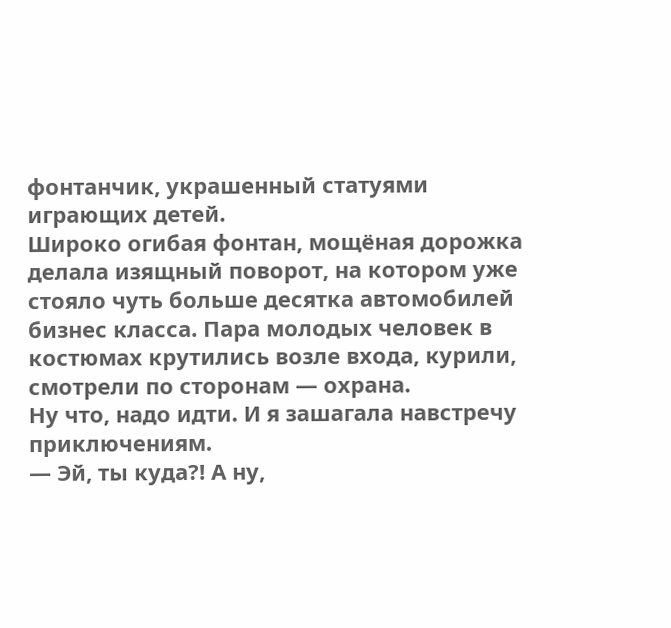фонтанчик, украшенный статуями играющих детей.
Широко огибая фонтан, мощёная дорожка делала изящный поворот, на котором уже стояло чуть больше десятка автомобилей бизнес класса. Пара молодых человек в костюмах крутились возле входа, курили, смотрели по сторонам — охрана.
Ну что, надо идти. И я зашагала навстречу приключениям.
— Эй, ты куда?! А ну,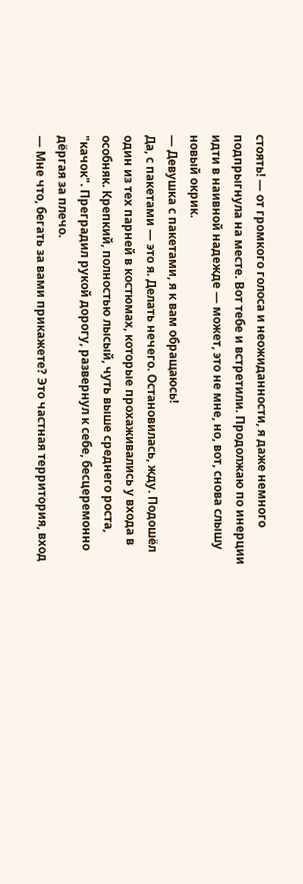стоять! — от громкого голоса и неожиданности, я даже немного подпрыгнула на месте. Вот тебе и встретили. Продолжаю по инерции идти в наивной надежде — может, это не мне, но, вот, снова слышу новый окрик.
— Девушка с пакетами, я к вам обращаюсь!
Да, с пакетами — это я. Делать нечего. Остановилась, жду. Подошёл один из тех парней в костюмах, которые прохаживались у входа в особняк. Крепкий, полностью лысый, чуть выше среднего роста, "качок". Преградил рукой дорогу, развернул к себе, бесцеремонно дёргая за плечо.
— Мне что, бегать за вами прикажете? Это частная территория, вход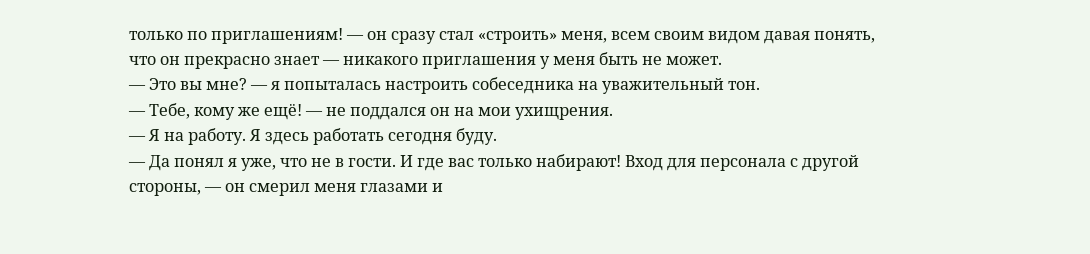только по приглашениям! — он сразу стал «строить» меня, всем своим видом давая понять, что он прекрасно знает — никакого приглашения у меня быть не может.
— Это вы мне? — я попыталась настроить собеседника на уважительный тон.
— Тебе, кому же ещё! — не поддался он на мои ухищрения.
— Я на работу. Я здесь работать сегодня буду.
— Да понял я уже, что не в гости. И где вас только набирают! Вход для персонала с другой стороны, — он смерил меня глазами и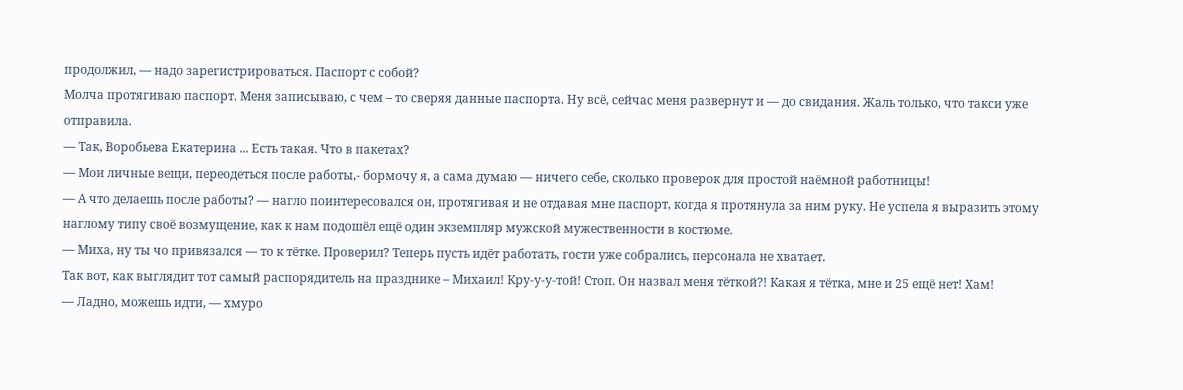продолжил, — надо зарегистрироваться. Паспорт с собой?
Молча протягиваю паспорт. Меня записываю, с чем – то сверяя данные паспорта. Ну всё, сейчас меня развернут и — до свидания. Жаль только, что такси уже отправила.
— Так, Воробьева Екатерина ... Есть такая. Что в пакетах?
— Мои личные вещи, переодеться после работы,- бормочу я, а сама думаю — ничего себе, сколько проверок для простой наёмной работницы!
— А что делаешь после работы? — нагло поинтересовался он, протягивая и не отдавая мне паспорт, когда я протянула за ним руку. Не успела я выразить этому наглому типу своё возмущение, как к нам подошёл ещё один экземпляр мужской мужественности в костюме.
— Миха, ну ты чо привязался — то к тётке. Проверил? Теперь пусть идёт работать, гости уже собрались, персонала не хватает.
Так вот, как выглядит тот самый распорядитель на празднике – Михаил! Кру-у-у-той! Стоп. Он назвал меня тёткой?! Какая я тётка, мне и 25 ещё нет! Хам!
— Ладно, можешь идти, — хмуро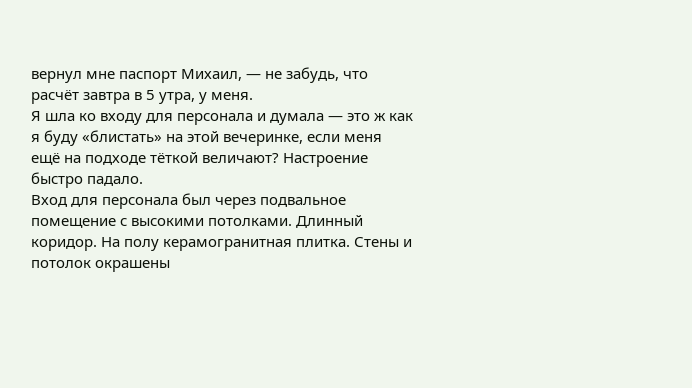вернул мне паспорт Михаил, — не забудь, что расчёт завтра в 5 утра, у меня.
Я шла ко входу для персонала и думала — это ж как я буду «блистать» на этой вечеринке, если меня ещё на подходе тёткой величают? Настроение быстро падало.
Вход для персонала был через подвальное помещение с высокими потолками. Длинный коридор. На полу керамогранитная плитка. Стены и потолок окрашены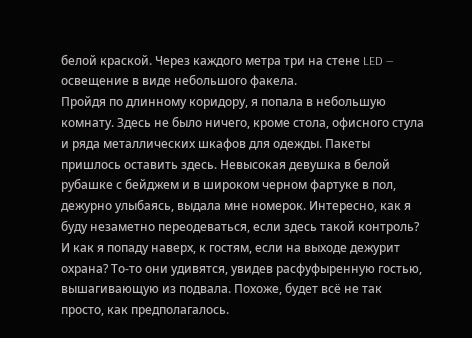белой краской. Через каждого метра три на стене LED — освещение в виде небольшого факела.
Пройдя по длинному коридору, я попала в небольшую комнату. Здесь не было ничего, кроме стола, офисного стула и ряда металлических шкафов для одежды. Пакеты пришлось оставить здесь. Невысокая девушка в белой рубашке с бейджем и в широком черном фартуке в пол, дежурно улыбаясь, выдала мне номерок. Интересно, как я буду незаметно переодеваться, если здесь такой контроль? И как я попаду наверх, к гостям, если на выходе дежурит охрана? То-то они удивятся, увидев расфуфыренную гостью, вышагивающую из подвала. Похоже, будет всё не так просто, как предполагалось.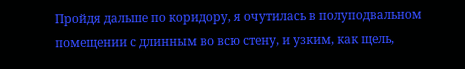Пройдя дальше по коридору, я очутилась в полуподвальном помещении с длинным во всю стену, и узким, как щель,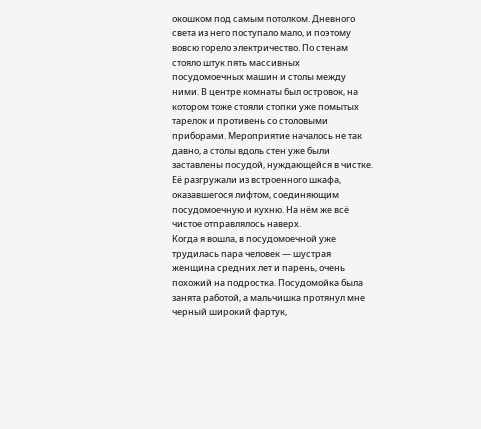окошком под самым потолком. Дневного света из него поступало мало, и поэтому вовсю горело электричество. По стенам стояло штук пять массивных посудомоечных машин и столы между ними. В центре комнаты был островок, на котором тоже стояли стопки уже помытых тарелок и противень со столовыми приборами. Мероприятие началось не так давно, а столы вдоль стен уже были заставлены посудой, нуждающейся в чистке. Её разгружали из встроенного шкафа, оказавшегося лифтом, соединяющим посудомоечную и кухню. На нём же всё чистое отправлялось наверх.
Когда я вошла, в посудомоечной уже трудилась пара человек — шустрая женщина средних лет и парень, очень похожий на подростка. Посудомойка была занята работой, а мальчишка протянул мне черный широкий фартук,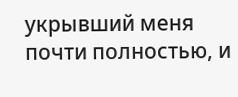укрывший меня почти полностью, и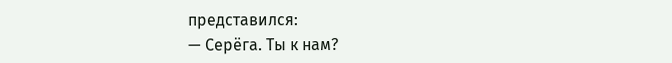представился:
— Серёга. Ты к нам?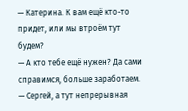— Катерина. К вам ещё кто-то придет, или мы втроём тут будем?
— А кто тебе ещё нужен? Да сами справимся, больше заработаем.
— Сергей, а тут непрерывная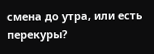смена до утра, или есть перекуры?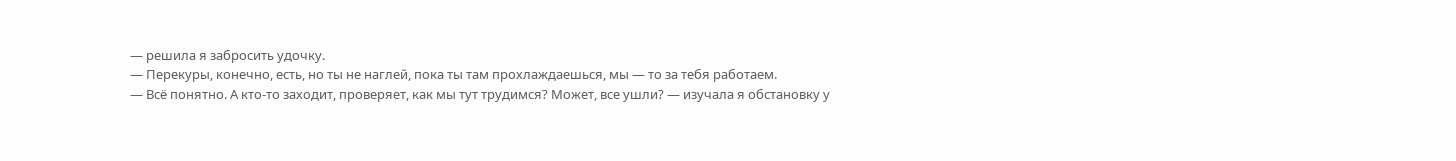— решила я забросить удочку.
— Перекуры, конечно, есть, но ты не наглей, пока ты там прохлаждаешься, мы — то за тебя работаем.
— Всё понятно. А кто-то заходит, проверяет, как мы тут трудимся? Может, все ушли? — изучала я обстановку у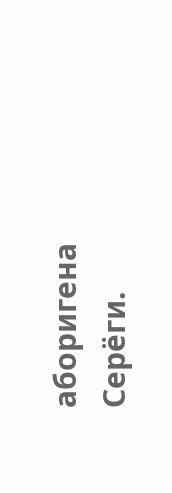аборигена Серёги.